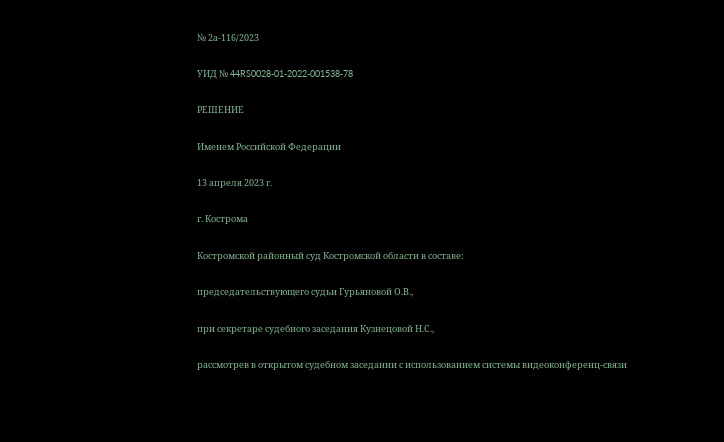№ 2а-116/2023

УИД № 44RS0028-01-2022-001538-78

РЕШЕНИЕ

Именем Российской Федерации

13 апреля 2023 г.

г. Кострома

Костромской районный суд Костромской области в составе:

председательствующего судьи Гурьяновой О.В.,

при секретаре судебного заседания Кузнецовой Н.С.,

рассмотрев в открытом судебном заседании с использованием системы видеоконференц-связи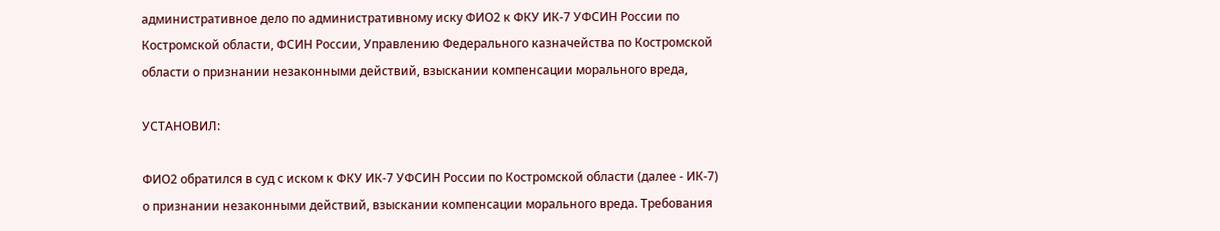административное дело по административному иску ФИО2 к ФКУ ИК-7 УФСИН России по Костромской области, ФСИН России, Управлению Федерального казначейства по Костромской области о признании незаконными действий, взыскании компенсации морального вреда,

УСТАНОВИЛ:

ФИО2 обратился в суд с иском к ФКУ ИК-7 УФСИН России по Костромской области (далее - ИК-7) о признании незаконными действий, взыскании компенсации морального вреда. Требования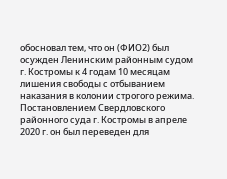обосновал тем, что он (ФИО2) был осужден Ленинским районным судом г. Костромы к 4 годам 10 месяцам лишения свободы с отбыванием наказания в колонии строгого режима. Постановлением Свердловского районного суда г. Костромы в апреле 2020 г. он был переведен для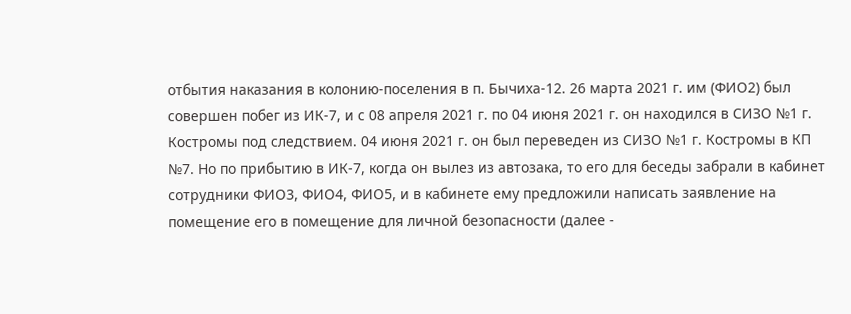отбытия наказания в колонию-поселения в п. Бычиха-12. 26 марта 2021 г. им (ФИО2) был совершен побег из ИК-7, и с 08 апреля 2021 г. по 04 июня 2021 г. он находился в СИЗО №1 г. Костромы под следствием. 04 июня 2021 г. он был переведен из СИЗО №1 г. Костромы в КП №7. Но по прибытию в ИК-7, когда он вылез из автозака, то его для беседы забрали в кабинет сотрудники ФИО3, ФИО4, ФИО5, и в кабинете ему предложили написать заявление на помещение его в помещение для личной безопасности (далее -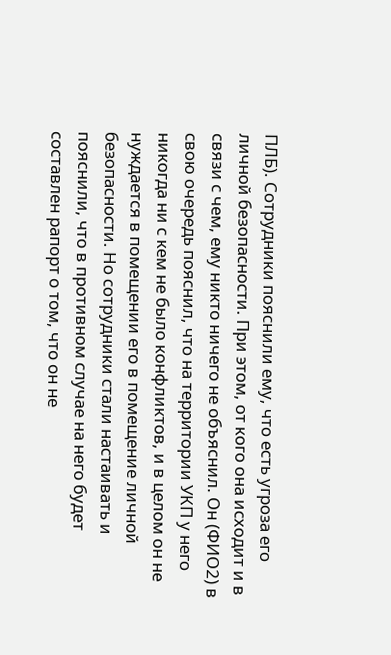ПЛБ). Сотрудники пояснили ему, что есть угроза его личной безопасности. При этом, от кого она исходит и в связи с чем, ему никто ничего не объяснил. Он (ФИО2) в свою очередь пояснил, что на территории УКП у него никогда ни с кем не было конфликтов, и в целом он не нуждается в помещении его в помещение личной безопасности. Но сотрудники стали настаивать и пояснили, что в противном случае на него будет составлен рапорт о том, что он не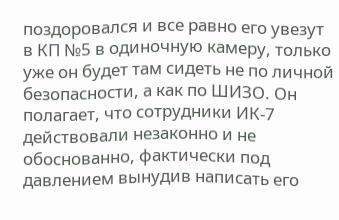поздоровался и все равно его увезут в КП №5 в одиночную камеру, только уже он будет там сидеть не по личной безопасности, а как по ШИЗО. Он полагает, что сотрудники ИК-7 действовали незаконно и не обоснованно, фактически под давлением вынудив написать его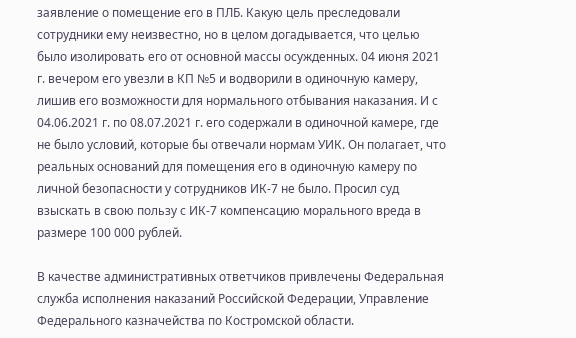заявление о помещение его в ПЛБ. Какую цель преследовали сотрудники ему неизвестно, но в целом догадывается, что целью было изолировать его от основной массы осужденных. 04 июня 2021 г. вечером его увезли в КП №5 и водворили в одиночную камеру, лишив его возможности для нормального отбывания наказания. И с 04.06.2021 г. по 08.07.2021 г. его содержали в одиночной камере, где не было условий, которые бы отвечали нормам УИК. Он полагает, что реальных оснований для помещения его в одиночную камеру по личной безопасности у сотрудников ИК-7 не было. Просил суд взыскать в свою пользу с ИК-7 компенсацию морального вреда в размере 100 000 рублей.

В качестве административных ответчиков привлечены Федеральная служба исполнения наказаний Российской Федерации, Управление Федерального казначейства по Костромской области.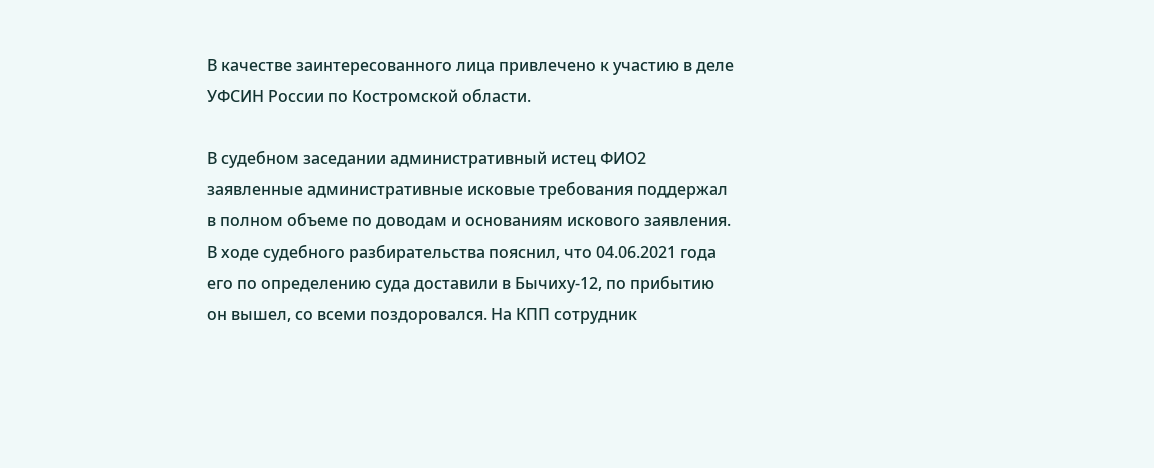В качестве заинтересованного лица привлечено к участию в деле УФСИН России по Костромской области.

В судебном заседании административный истец ФИО2 заявленные административные исковые требования поддержал в полном объеме по доводам и основаниям искового заявления. В ходе судебного разбирательства пояснил, что 04.06.2021 года его по определению суда доставили в Бычиху-12, по прибытию он вышел, со всеми поздоровался. На КПП сотрудник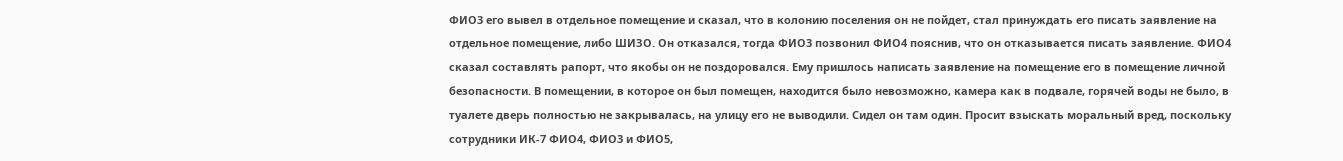ФИО3 его вывел в отдельное помещение и сказал, что в колонию поселения он не пойдет, стал принуждать его писать заявление на отдельное помещение, либо ШИЗО. Он отказался, тогда ФИО3 позвонил ФИО4 пояснив, что он отказывается писать заявление. ФИО4 сказал составлять рапорт, что якобы он не поздоровался. Ему пришлось написать заявление на помещение его в помещение личной безопасности. В помещении, в которое он был помещен, находится было невозможно, камера как в подвале, горячей воды не было, в туалете дверь полностью не закрывалась, на улицу его не выводили. Сидел он там один. Просит взыскать моральный вред, поскольку сотрудники ИК-7 ФИО4, ФИО3 и ФИО5,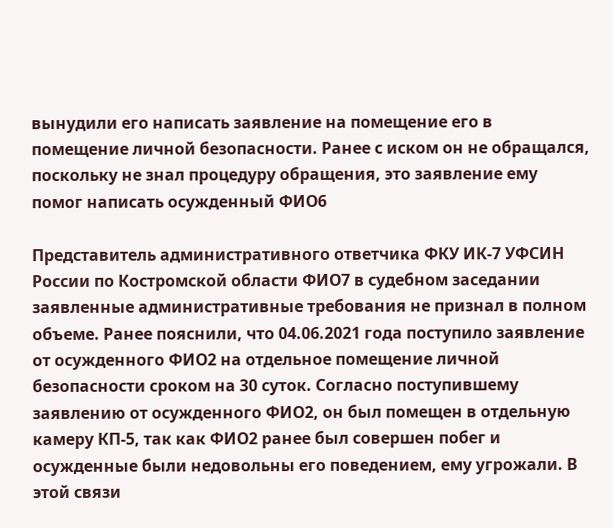вынудили его написать заявление на помещение его в помещение личной безопасности. Ранее с иском он не обращался, поскольку не знал процедуру обращения, это заявление ему помог написать осужденный ФИО6

Представитель административного ответчика ФКУ ИК-7 УФСИН России по Костромской области ФИО7 в судебном заседании заявленные административные требования не признал в полном объеме. Ранее пояснили, что 04.06.2021 года поступило заявление от осужденного ФИО2 на отдельное помещение личной безопасности сроком на 30 суток. Согласно поступившему заявлению от осужденного ФИО2, он был помещен в отдельную камеру КП-5, так как ФИО2 ранее был совершен побег и осужденные были недовольны его поведением, ему угрожали. В этой связи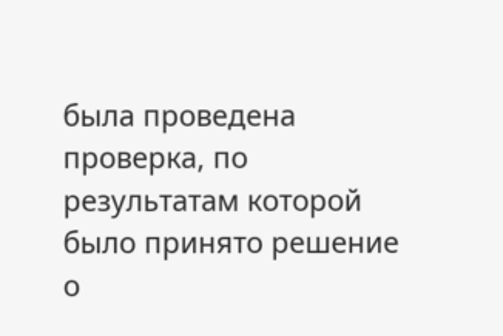была проведена проверка, по результатам которой было принято решение о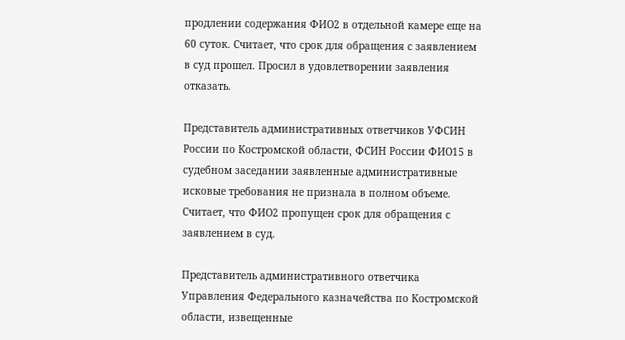продлении содержания ФИО2 в отдельной камере еще на 60 суток. Считает, что срок для обращения с заявлением в суд прошел. Просил в удовлетворении заявления отказать.

Представитель административных ответчиков УФСИН России по Костромской области, ФСИН России ФИО15 в судебном заседании заявленные административные исковые требования не признала в полном объеме. Считает, что ФИО2 пропущен срок для обращения с заявлением в суд.

Представитель административного ответчика Управления Федерального казначейства по Костромской области, извещенные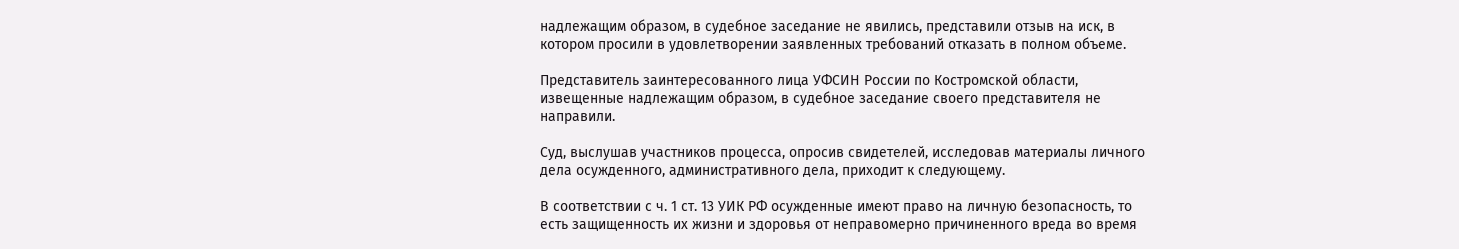надлежащим образом, в судебное заседание не явились, представили отзыв на иск, в котором просили в удовлетворении заявленных требований отказать в полном объеме.

Представитель заинтересованного лица УФСИН России по Костромской области, извещенные надлежащим образом, в судебное заседание своего представителя не направили.

Суд, выслушав участников процесса, опросив свидетелей, исследовав материалы личного дела осужденного, административного дела, приходит к следующему.

В соответствии с ч. 1 ст. 13 УИК РФ осужденные имеют право на личную безопасность, то есть защищенность их жизни и здоровья от неправомерно причиненного вреда во время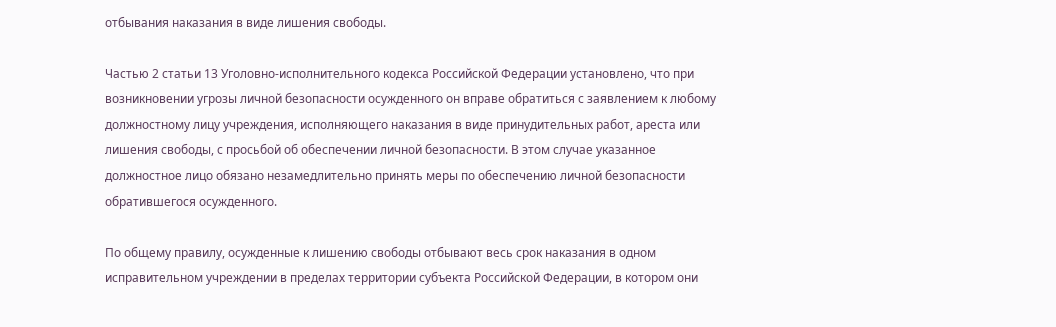отбывания наказания в виде лишения свободы.

Частью 2 статьи 13 Уголовно-исполнительного кодекса Российской Федерации установлено, что при возникновении угрозы личной безопасности осужденного он вправе обратиться с заявлением к любому должностному лицу учреждения, исполняющего наказания в виде принудительных работ, ареста или лишения свободы, с просьбой об обеспечении личной безопасности. В этом случае указанное должностное лицо обязано незамедлительно принять меры по обеспечению личной безопасности обратившегося осужденного.

По общему правилу, осужденные к лишению свободы отбывают весь срок наказания в одном исправительном учреждении в пределах территории субъекта Российской Федерации, в котором они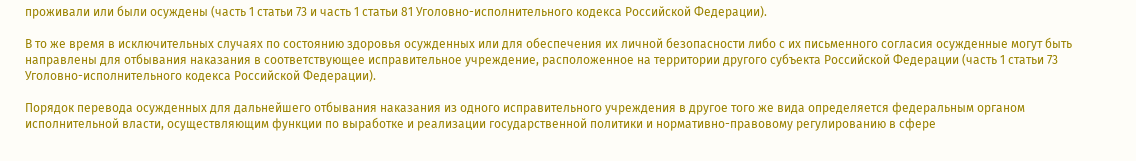проживали или были осуждены (часть 1 статьи 73 и часть 1 статьи 81 Уголовно-исполнительного кодекса Российской Федерации).

В то же время в исключительных случаях по состоянию здоровья осужденных или для обеспечения их личной безопасности либо с их письменного согласия осужденные могут быть направлены для отбывания наказания в соответствующее исправительное учреждение, расположенное на территории другого субъекта Российской Федерации (часть 1 статьи 73 Уголовно-исполнительного кодекса Российской Федерации).

Порядок перевода осужденных для дальнейшего отбывания наказания из одного исправительного учреждения в другое того же вида определяется федеральным органом исполнительной власти, осуществляющим функции по выработке и реализации государственной политики и нормативно-правовому регулированию в сфере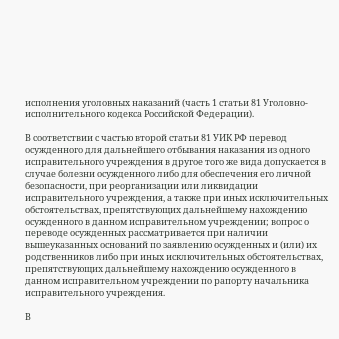исполнения уголовных наказаний (часть 1 статьи 81 Уголовно-исполнительного кодекса Российской Федерации).

В соответствии с частью второй статьи 81 УИК РФ перевод осужденного для дальнейшего отбывания наказания из одного исправительного учреждения в другое того же вида допускается в случае болезни осужденного либо для обеспечения его личной безопасности, при реорганизации или ликвидации исправительного учреждения, а также при иных исключительных обстоятельствах, препятствующих дальнейшему нахождению осужденного в данном исправительном учреждении; вопрос о переводе осужденных рассматривается при наличии вышеуказанных оснований по заявлению осужденных и (или) их родственников либо при иных исключительных обстоятельствах, препятствующих дальнейшему нахождению осужденного в данном исправительном учреждении по рапорту начальника исправительного учреждения.

В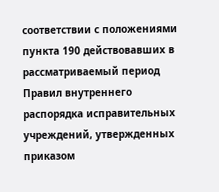соответствии с положениями пункта 190 действовавших в рассматриваемый период Правил внутреннего распорядка исправительных учреждений, утвержденных приказом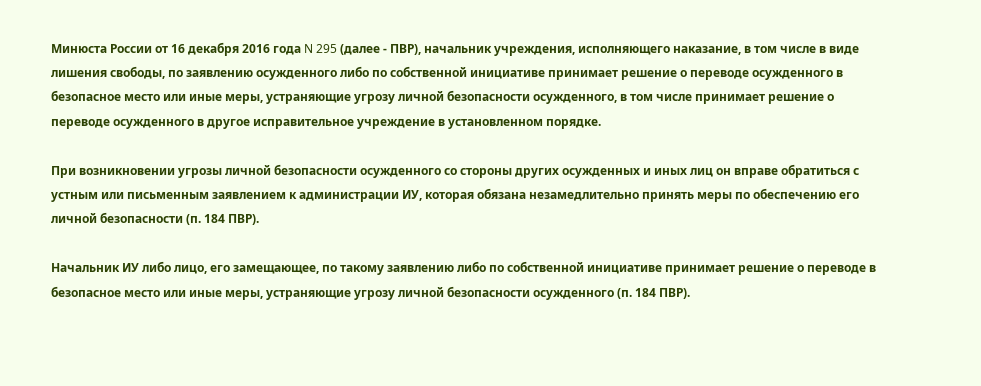Минюста России от 16 декабря 2016 года N 295 (далее - ПВР), начальник учреждения, исполняющего наказание, в том числе в виде лишения свободы, по заявлению осужденного либо по собственной инициативе принимает решение о переводе осужденного в безопасное место или иные меры, устраняющие угрозу личной безопасности осужденного, в том числе принимает решение о переводе осужденного в другое исправительное учреждение в установленном порядке.

При возникновении угрозы личной безопасности осужденного со стороны других осужденных и иных лиц он вправе обратиться с устным или письменным заявлением к администрации ИУ, которая обязана незамедлительно принять меры по обеспечению его личной безопасности (п. 184 ПВР).

Начальник ИУ либо лицо, его замещающее, по такому заявлению либо по собственной инициативе принимает решение о переводе в безопасное место или иные меры, устраняющие угрозу личной безопасности осужденного (п. 184 ПВР).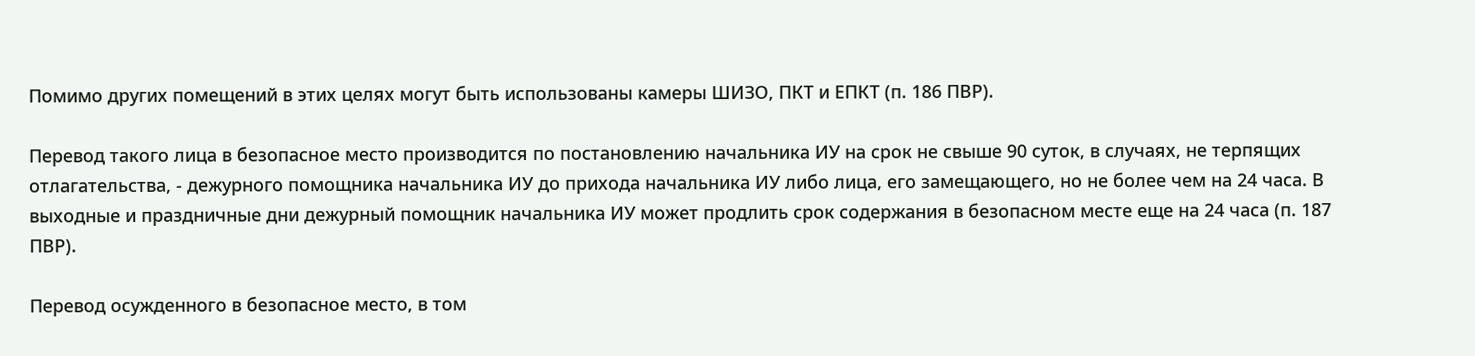Помимо других помещений в этих целях могут быть использованы камеры ШИЗО, ПКТ и ЕПКТ (п. 186 ПВР).

Перевод такого лица в безопасное место производится по постановлению начальника ИУ на срок не свыше 90 суток, в случаях, не терпящих отлагательства, - дежурного помощника начальника ИУ до прихода начальника ИУ либо лица, его замещающего, но не более чем на 24 часа. В выходные и праздничные дни дежурный помощник начальника ИУ может продлить срок содержания в безопасном месте еще на 24 часа (п. 187 ПВР).

Перевод осужденного в безопасное место, в том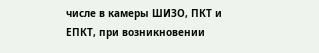числе в камеры ШИЗО, ПКТ и ЕПКТ, при возникновении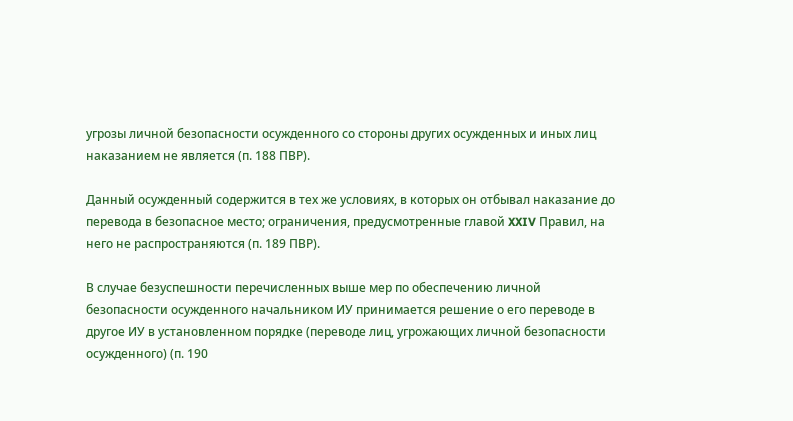угрозы личной безопасности осужденного со стороны других осужденных и иных лиц наказанием не является (п. 188 ПВР).

Данный осужденный содержится в тех же условиях, в которых он отбывал наказание до перевода в безопасное место; ограничения, предусмотренные главой XXIV Правил, на него не распространяются (п. 189 ПВР).

В случае безуспешности перечисленных выше мер по обеспечению личной безопасности осужденного начальником ИУ принимается решение о его переводе в другое ИУ в установленном порядке (переводе лиц, угрожающих личной безопасности осужденного) (п. 190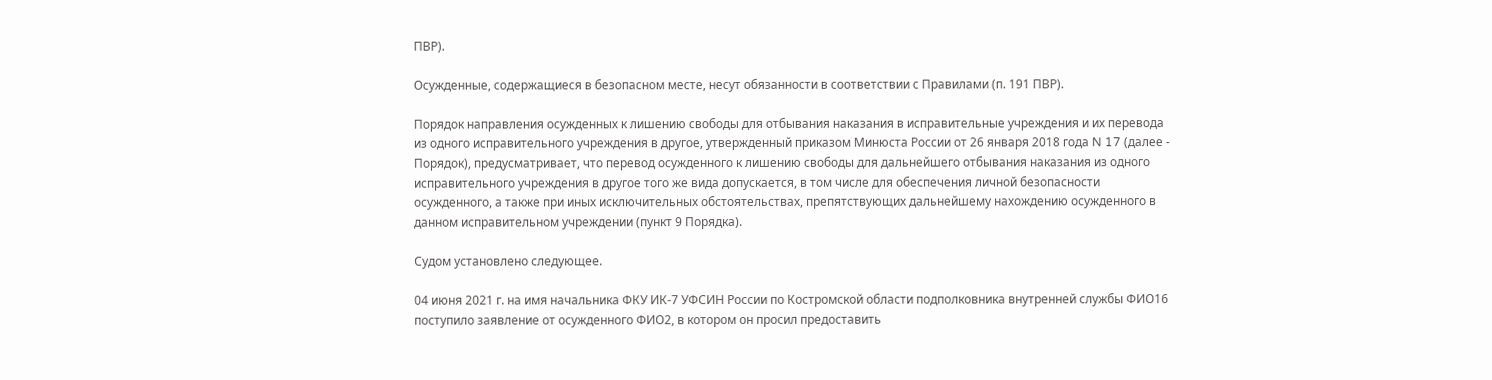ПВР).

Осужденные, содержащиеся в безопасном месте, несут обязанности в соответствии с Правилами (п. 191 ПВР).

Порядок направления осужденных к лишению свободы для отбывания наказания в исправительные учреждения и их перевода из одного исправительного учреждения в другое, утвержденный приказом Минюста России от 26 января 2018 года N 17 (далее - Порядок), предусматривает, что перевод осужденного к лишению свободы для дальнейшего отбывания наказания из одного исправительного учреждения в другое того же вида допускается, в том числе для обеспечения личной безопасности осужденного, а также при иных исключительных обстоятельствах, препятствующих дальнейшему нахождению осужденного в данном исправительном учреждении (пункт 9 Порядка).

Судом установлено следующее.

04 июня 2021 г. на имя начальника ФКУ ИК-7 УФСИН России по Костромской области подполковника внутренней службы ФИО16 поступило заявление от осужденного ФИО2, в котором он просил предоставить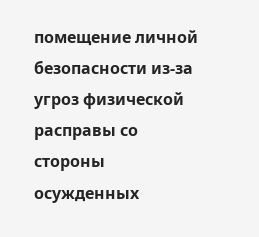помещение личной безопасности из-за угроз физической расправы со стороны осужденных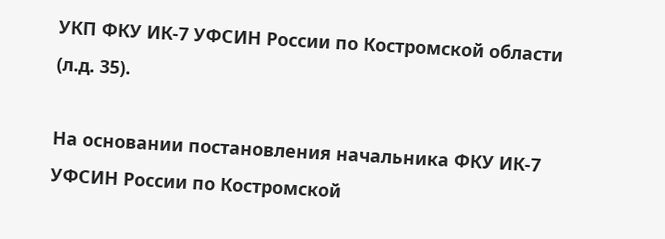УКП ФКУ ИК-7 УФСИН России по Костромской области (л.д. 35).

На основании постановления начальника ФКУ ИК-7 УФСИН России по Костромской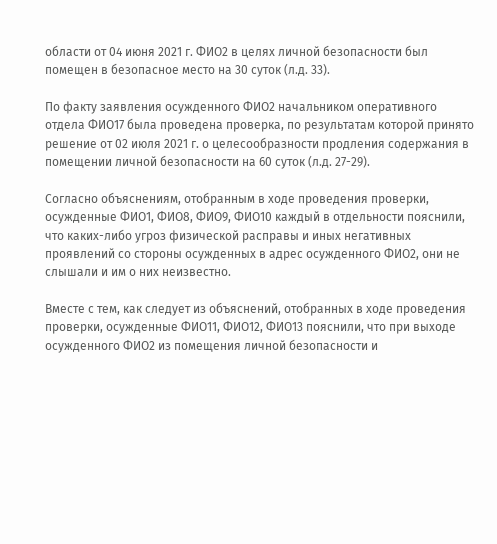области от 04 июня 2021 г. ФИО2 в целях личной безопасности был помещен в безопасное место на 30 суток (л.д. 33).

По факту заявления осужденного ФИО2 начальником оперативного отдела ФИО17 была проведена проверка, по результатам которой принято решение от 02 июля 2021 г. о целесообразности продления содержания в помещении личной безопасности на 60 суток (л.д. 27-29).

Согласно объяснениям, отобранным в ходе проведения проверки, осужденные ФИО1, ФИО8, ФИО9, ФИО10 каждый в отдельности пояснили, что каких-либо угроз физической расправы и иных негативных проявлений со стороны осужденных в адрес осужденного ФИО2, они не слышали и им о них неизвестно.

Вместе с тем, как следует из объяснений, отобранных в ходе проведения проверки, осужденные ФИО11, ФИО12, ФИО13 пояснили, что при выходе осужденного ФИО2 из помещения личной безопасности и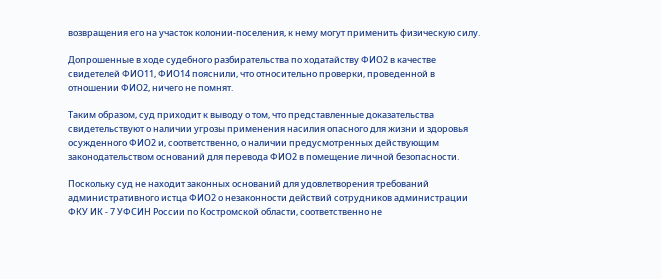возвращения его на участок колонии-поселения, к нему могут применить физическую силу.

Допрошенные в ходе судебного разбирательства по ходатайству ФИО2 в качестве свидетелей ФИО11, ФИО14 пояснили, что относительно проверки, проведенной в отношении ФИО2, ничего не помнят.

Таким образом, суд приходит к выводу о том, что представленные доказательства свидетельствуют о наличии угрозы применения насилия опасного для жизни и здоровья осужденного ФИО2 и, соответственно, о наличии предусмотренных действующим законодательством оснований для перевода ФИО2 в помещение личной безопасности.

Поскольку суд не находит законных оснований для удовлетворения требований административного истца ФИО2 о незаконности действий сотрудников администрации ФКУ ИК - 7 УФСИН России по Костромской области, соответственно не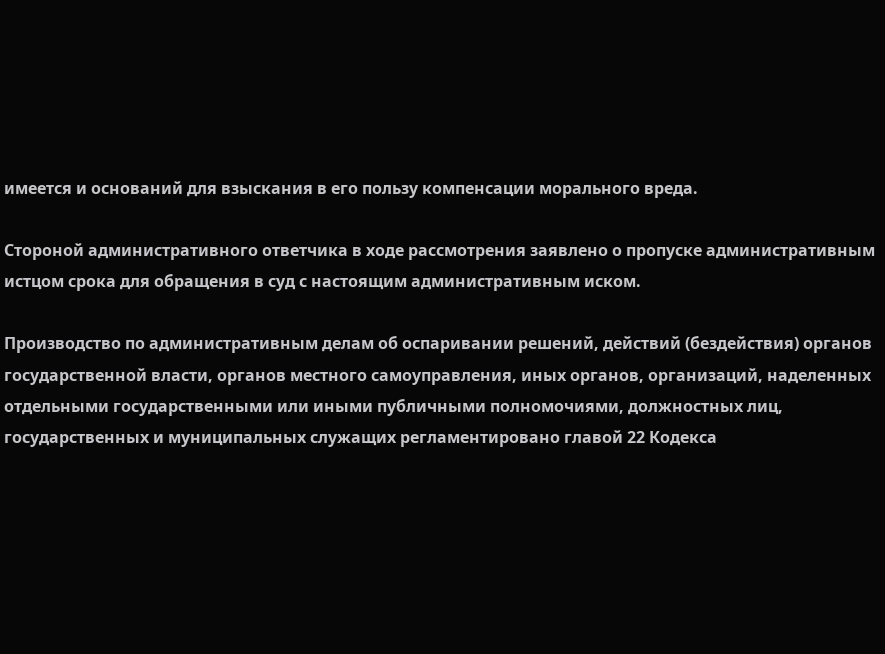имеется и оснований для взыскания в его пользу компенсации морального вреда.

Стороной административного ответчика в ходе рассмотрения заявлено о пропуске административным истцом срока для обращения в суд с настоящим административным иском.

Производство по административным делам об оспаривании решений, действий (бездействия) органов государственной власти, органов местного самоуправления, иных органов, организаций, наделенных отдельными государственными или иными публичными полномочиями, должностных лиц, государственных и муниципальных служащих регламентировано главой 22 Кодекса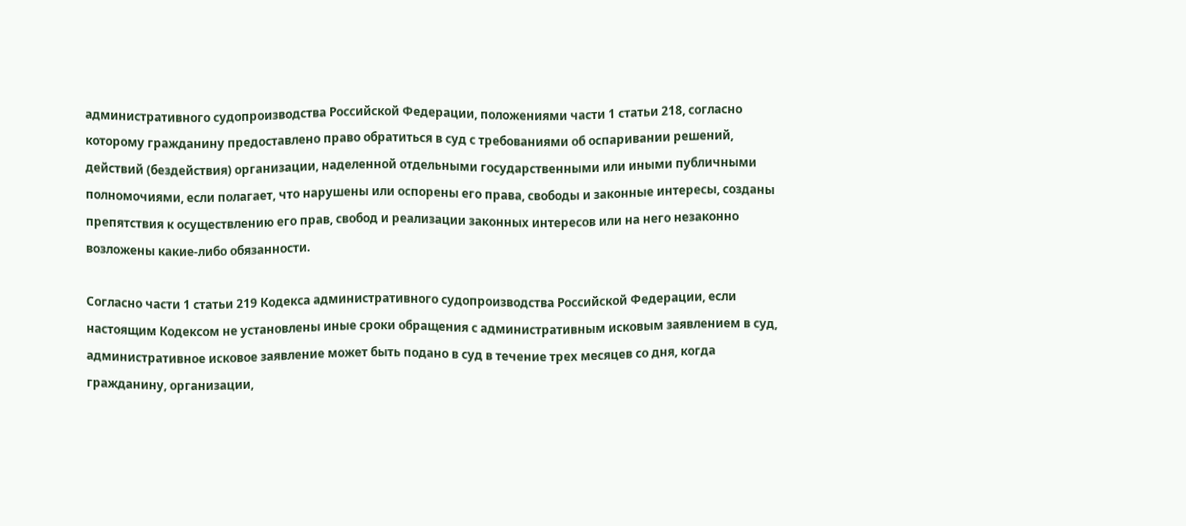административного судопроизводства Российской Федерации, положениями части 1 статьи 218, согласно которому гражданину предоставлено право обратиться в суд с требованиями об оспаривании решений, действий (бездействия) организации, наделенной отдельными государственными или иными публичными полномочиями, если полагает, что нарушены или оспорены его права, свободы и законные интересы, созданы препятствия к осуществлению его прав, свобод и реализации законных интересов или на него незаконно возложены какие-либо обязанности.

Согласно части 1 статьи 219 Кодекса административного судопроизводства Российской Федерации, если настоящим Кодексом не установлены иные сроки обращения с административным исковым заявлением в суд, административное исковое заявление может быть подано в суд в течение трех месяцев со дня, когда гражданину, организации,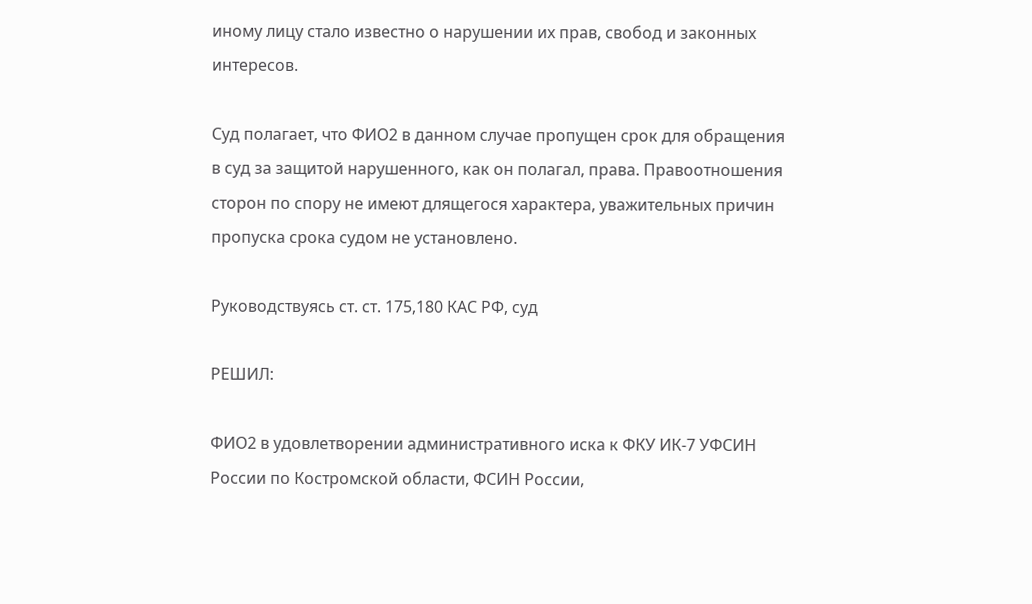иному лицу стало известно о нарушении их прав, свобод и законных интересов.

Суд полагает, что ФИО2 в данном случае пропущен срок для обращения в суд за защитой нарушенного, как он полагал, права. Правоотношения сторон по спору не имеют длящегося характера, уважительных причин пропуска срока судом не установлено.

Руководствуясь ст. ст. 175,180 КАС РФ, суд

РЕШИЛ:

ФИО2 в удовлетворении административного иска к ФКУ ИК-7 УФСИН России по Костромской области, ФСИН России,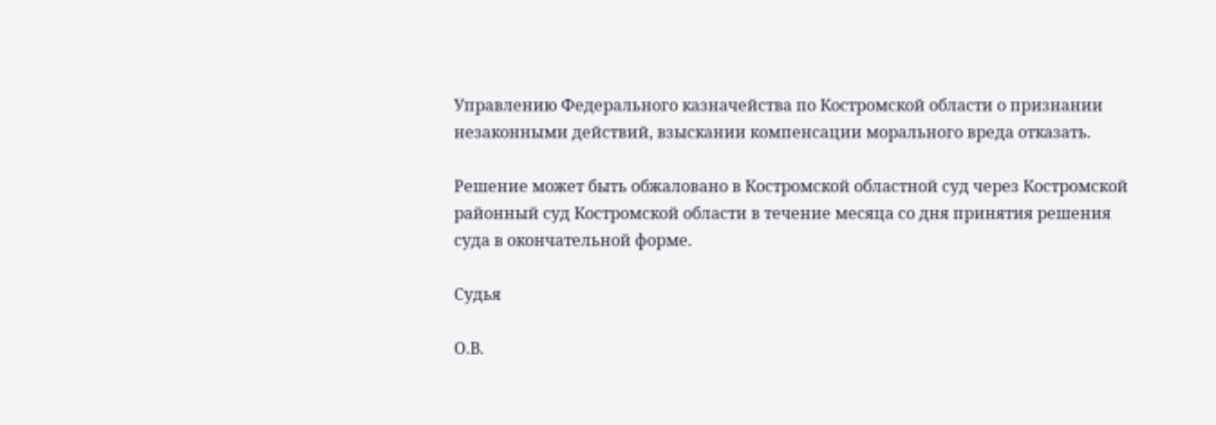Управлению Федерального казначейства по Костромской области о признании незаконными действий, взыскании компенсации морального вреда отказать.

Решение может быть обжаловано в Костромской областной суд через Костромской районный суд Костромской области в течение месяца со дня принятия решения суда в окончательной форме.

Судья

О.В.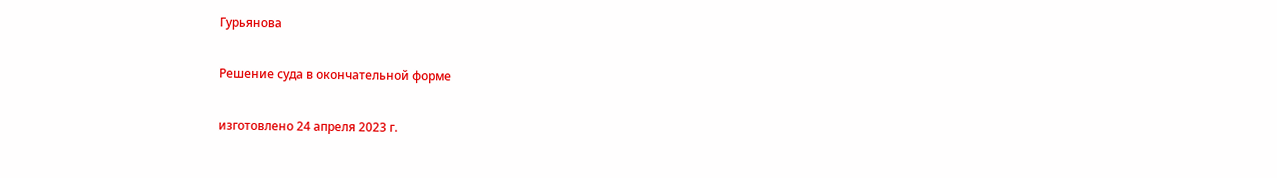Гурьянова

Решение суда в окончательной форме

изготовлено 24 апреля 2023 г.